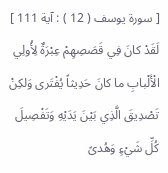[ سورة يوسف ( 12 ) : آية 111 ]
لَقَدْ كانَ فِي قَصَصِهِمْ عِبْرَةٌ لِأُولِي الْأَلْبابِ ما كانَ حَدِيثاً يُفْتَرى وَلكِنْ تَصْدِيقَ الَّذِي بَيْنَ يَدَيْهِ وَتَفْصِيلَ كُلِّ شَيْءٍ وَهُدىً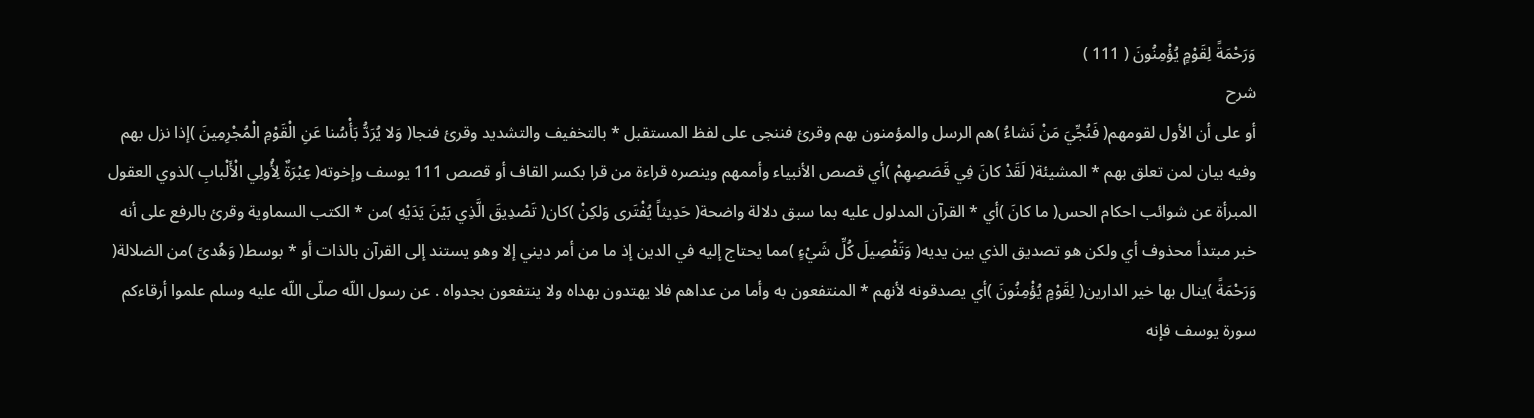وَرَحْمَةً لِقَوْمٍ يُؤْمِنُونَ ( 111 )
شرح
أو على أن الأول لقومهم( فَنُجِّيَ مَنْ نَشاءُ )هم الرسل والمؤمنون بهم وقرئ فننجى على لفظ المستقبل * بالتخفيف والتشديد وقرئ فنجا( وَلا يُرَدُّ بَأْسُنا عَنِ الْقَوْمِ الْمُجْرِمِينَ )إذا نزل بهم وفيه بيان لمن تعلق بهم * المشيئة( لَقَدْ كانَ فِي قَصَصِهِمْ )أي قصص الأنبياء وأممهم وينصره قراءة من قرا بكسر القاف أو قصص 111 يوسف وإخوته( عِبْرَةٌ لِأُولِي الْأَلْبابِ )لذوي العقول المبرأة عن شوائب احكام الحس( ما كانَ )أي * القرآن المدلول عليه بما سبق دلالة واضحة( حَدِيثاً يُفْتَرى وَلكِنْ )كان( تَصْدِيقَ الَّذِي بَيْنَ يَدَيْهِ )من * الكتب السماوية وقرئ بالرفع على أنه خبر مبتدأ محذوف أي ولكن هو تصديق الذي بين يديه( وَتَفْصِيلَ كُلِّ شَيْءٍ )مما يحتاج إليه في الدين إذ ما من أمر ديني إلا وهو يستند إلى القرآن بالذات أو * بوسط( وَهُدىً )من الضلالة( وَرَحْمَةً )ينال بها خير الدارين( لِقَوْمٍ يُؤْمِنُونَ )أي يصدقونه لأنهم * المنتفعون به وأما من عداهم فلا يهتدون بهداه ولا ينتفعون بجدواه . عن رسول اللّه صلّى اللّه عليه وسلم علموا أرقاءكم سورة يوسف فإنه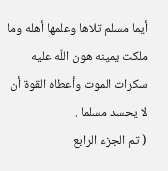أيما مسلم تلاها وعلمها أهله وما ملكت يمينه هون اللّه عليه سكرات الموت وأعطاه القوة أن لا يحسد مسلما .
( تم الجزء الرابع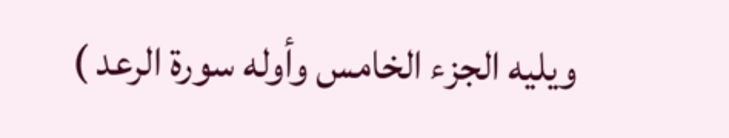ويليه الجزء الخامس وأوله سورة الرعد )